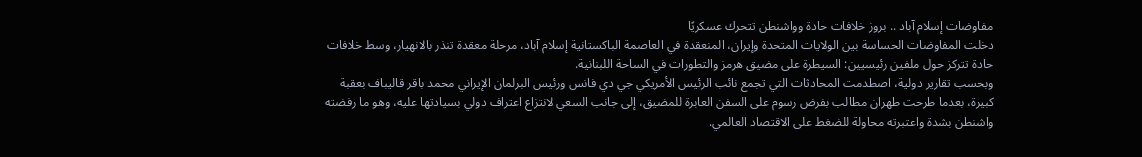مفاوضات إسلام آباد .. بروز خلافات حادة وواشنطن تتحرك عسكريًا
دخلت المفاوضات الحساسة بين الولايات المتحدة وإيران، المنعقدة في العاصمة الباكستانية إسلام آباد، مرحلة معقدة تنذر بالانهيار، وسط خلافات حادة تتركز حول ملفين رئيسيين: السيطرة على مضيق هرمز والتطورات في الساحة اللبنانية.
وبحسب تقارير دولية، اصطدمت المحادثات التي تجمع نائب الرئيس الأمريكي جي دي فانس ورئيس البرلمان الإيراني محمد باقر قاليباف بعقبة كبيرة، بعدما طرحت طهران مطالب بفرض رسوم على السفن العابرة للمضيق، إلى جانب السعي لانتزاع اعتراف دولي بسيادتها عليه، وهو ما رفضته واشنطن بشدة واعتبرته محاولة للضغط على الاقتصاد العالمي.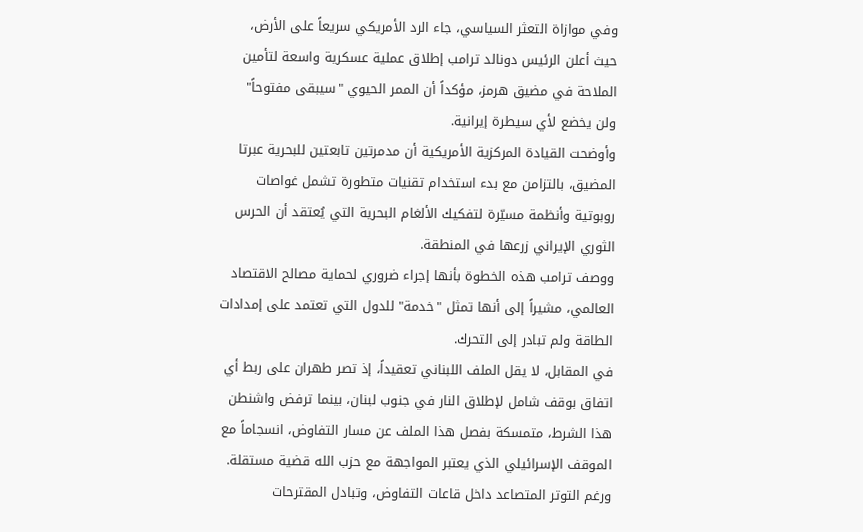وفي موازاة التعثر السياسي، جاء الرد الأمريكي سريعاً على الأرض، حيث أعلن الرئيس دونالد ترامب إطلاق عملية عسكرية واسعة لتأمين الملاحة في مضيق هرمز، مؤكداً أن الممر الحيوي "سيبقى مفتوحاً" ولن يخضع لأي سيطرة إيرانية.
وأوضحت القيادة المركزية الأمريكية أن مدمرتين تابعتين للبحرية عبرتا المضيق، بالتزامن مع بدء استخدام تقنيات متطورة تشمل غواصات روبوتية وأنظمة مسيّرة لتفكيك الألغام البحرية التي يُعتقد أن الحرس الثوري الإيراني زرعها في المنطقة.
ووصف ترامب هذه الخطوة بأنها إجراء ضروري لحماية مصالح الاقتصاد العالمي، مشيراً إلى أنها تمثل "خدمة" للدول التي تعتمد على إمدادات الطاقة ولم تبادر إلى التحرك.
في المقابل، لا يقل الملف اللبناني تعقيداً، إذ تصر طهران على ربط أي اتفاق بوقف شامل لإطلاق النار في جنوب لبنان، بينما ترفض واشنطن هذا الشرط، متمسكة بفصل هذا الملف عن مسار التفاوض، انسجاماً مع الموقف الإسرائيلي الذي يعتبر المواجهة مع حزب الله قضية مستقلة.
ورغم التوتر المتصاعد داخل قاعات التفاوض، وتبادل المقترحات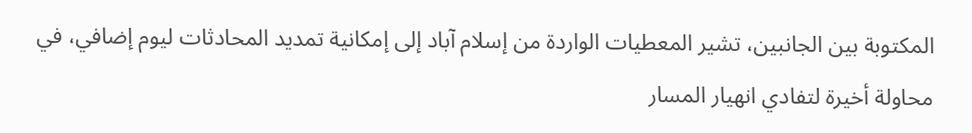المكتوبة بين الجانبين، تشير المعطيات الواردة من إسلام آباد إلى إمكانية تمديد المحادثات ليوم إضافي، في محاولة أخيرة لتفادي انهيار المسار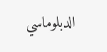الدبلوماسي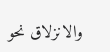والانزلاق نحو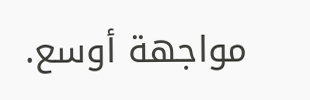مواجهة أوسع.